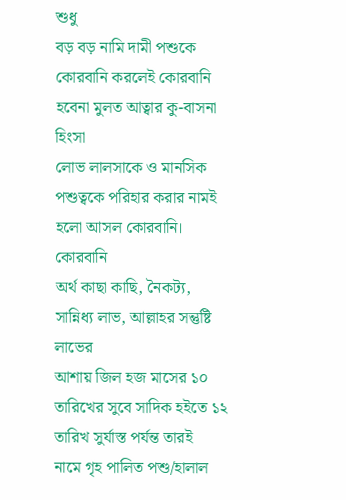শুধু
বড় বড় নামি দামী পশুকে কোরবানি করলেই কোরবানি হবেনা মুলত আত্বার কু-বাসনা হিংসা
লোভ লালসাকে ও মানসিক পশুত্বকে পরিহার করার নামই হলো আসল কোরবানি।
কোরবানি
অর্থ কাছা কাছি, নৈকট্য, সান্নিধ্য লাভ, আল্লাহর সন্তুষ্টি লাভের
আশায় জিল হজ মাসের ১০ তারিখের সুবে সাদিক হইতে ১২ তারিখ সুর্যাস্ত পর্যন্ত তারই
নামে গৃহ পালিত পশু/হালাল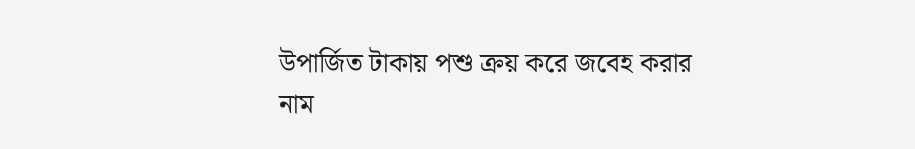উপার্জিত টাকায় পশু ক্রয় করে জবেহ করার নাম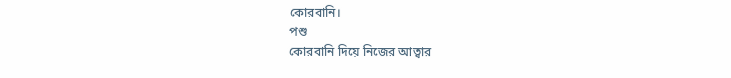কোরবানি।
পশু
কোরবানি দিয়ে নিজের আত্বার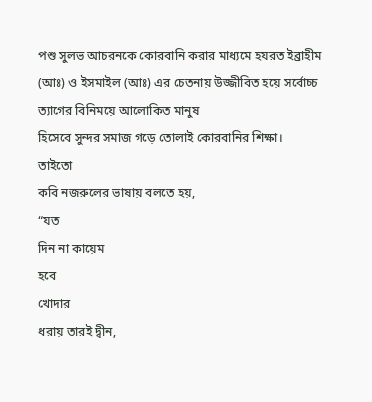পশু সুলভ আচরনকে কোরবানি করার মাধ্যমে হযরত ইব্রাহীম
(আঃ) ও ইসমাইল (আঃ) এর চেতনায় উজ্জীবিত হয়ে সর্বোচ্চ ত্যাগের বিনিময়ে আলোকিত মানুষ
হিসেবে সুন্দর সমাজ গড়ে তোলাই কোরবানির শিক্ষা।
তাইতো
কবি নজরুলের ভাষায় বলতে হয়,
“যত
দিন না কায়েম
হবে
খোদার
ধরায় তারই দ্বীন,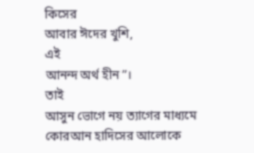কিসের
আবার ঈদের খুশি,
এই
আনন্দ অর্থ হীন”।
তাই
আসুন ভোগে নয় ত্যাগের মাধ্যমে কোরআন হাদিসের আলোকে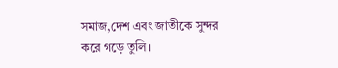সমাজ,দেশ এবং জাতীকে সুন্দর
করে গড়ে তুলি।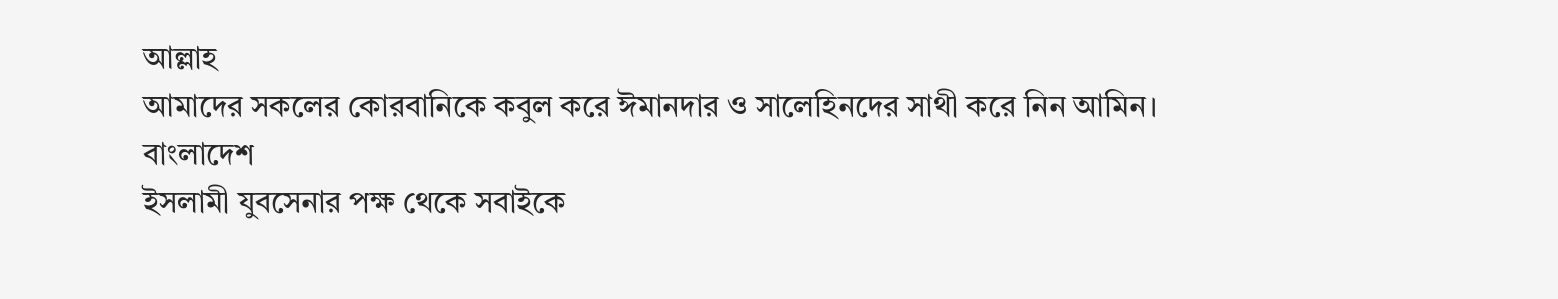আল্লাহ
আমাদের সকলের কোরবানিকে কবুল করে ঈমানদার ও সালেহিনদের সাথী করে নিন আমিন।
বাংলাদেশ
ইসলামী যুবসেনার পক্ষ থেকে সবাইকে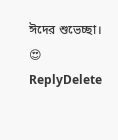ঈদের শুভেচ্ছা।
😍
ReplyDelete